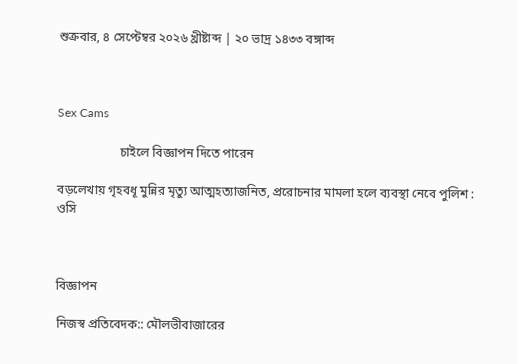শুক্রবার, ৪ সেপ্টেম্বর ২০২৬ খ্রীষ্টাব্দ | ২০ ভাদ্র ১৪৩৩ বঙ্গাব্দ



Sex Cams

                    চাইলে বিজ্ঞাপন দিতে পারেন

বড়লেখায় গৃহবধূ মুন্নির মৃত্যু আত্মহত্যাজনিত, প্ররোচনার মামলা হলে ব্যবস্থা নেবে পুলিশ : ওসি



বিজ্ঞাপন

নিজস্ব প্রতিবেদক:: মৌলভীবাজারের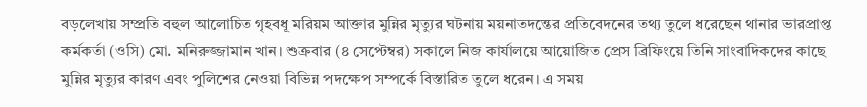বড়লেখায় সম্প্রতি বহুল আলোচিত গৃহবধূ মরিয়ম আক্তার মুন্নির মৃত্যুর ঘটনায় ময়নাতদন্তের প্রতিবেদনের তথ্য তুলে ধরেছেন থানার ভারপ্রাপ্ত কর্মকর্তা (ওসি) মো. মনিরুজ্জামান খান। শুক্রবার (৪ সেপ্টেম্বর) সকালে নিজ কার্যালয়ে আয়োজিত প্রেস ব্রিফিংয়ে তিনি সাংবাদিকদের কাছে মুন্নির মৃত্যুর কারণ এবং পুলিশের নেওয়া বিভিন্ন পদক্ষেপ সম্পর্কে বিস্তারিত তুলে ধরেন। এ সময়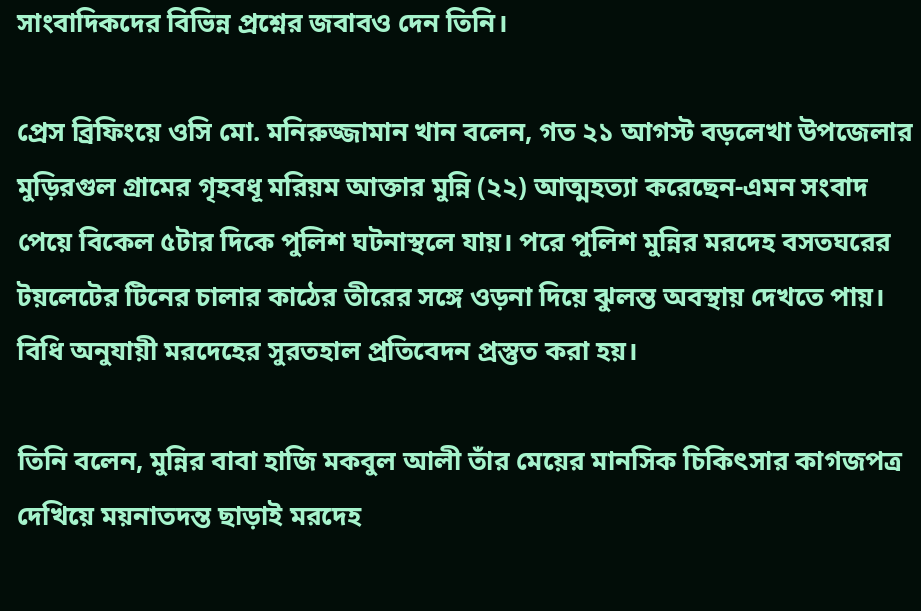সাংবাদিকদের বিভিন্ন প্রশ্নের জবাবও দেন তিনি।

প্রেস ব্রিফিংয়ে ওসি মো. মনিরুজ্জামান খান বলেন, গত ২১ আগস্ট বড়লেখা উপজেলার মুড়িরগুল গ্রামের গৃহবধূ মরিয়ম আক্তার মুন্নি (২২) আত্মহত্যা করেছেন-এমন সংবাদ পেয়ে বিকেল ৫টার দিকে পুলিশ ঘটনাস্থলে যায়। পরে পুলিশ মুন্নির মরদেহ বসতঘরের টয়লেটের টিনের চালার কাঠের তীরের সঙ্গে ওড়না দিয়ে ঝুলন্ত অবস্থায় দেখতে পায়। বিধি অনুযায়ী মরদেহের সুরতহাল প্রতিবেদন প্রস্তুত করা হয়।

তিনি বলেন, মুন্নির বাবা হাজি মকবুল আলী তাঁর মেয়ের মানসিক চিকিৎসার কাগজপত্র দেখিয়ে ময়নাতদন্ত ছাড়াই মরদেহ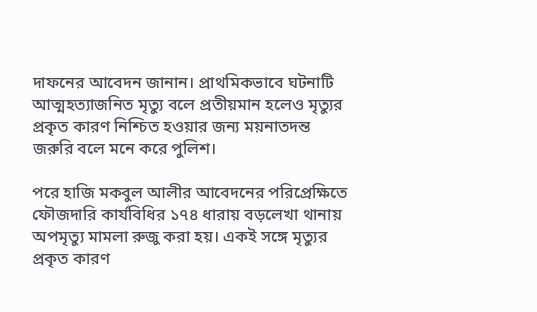দাফনের আবেদন জানান। প্রাথমিকভাবে ঘটনাটি আত্মহত্যাজনিত মৃত্যু বলে প্রতীয়মান হলেও মৃত্যুর প্রকৃত কারণ নিশ্চিত হওয়ার জন্য ময়নাতদন্ত জরুরি বলে মনে করে পুলিশ।

পরে হাজি মকবুল আলীর আবেদনের পরিপ্রেক্ষিতে ফৌজদারি কার্যবিধির ১৭৪ ধারায় বড়লেখা থানায় অপমৃত্যু মামলা রুজু করা হয়। একই সঙ্গে মৃত্যুর প্রকৃত কারণ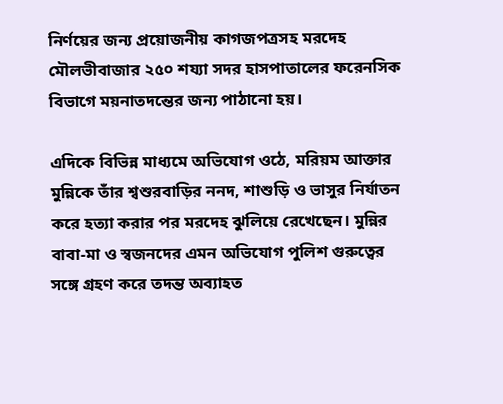নির্ণয়ের জন্য প্রয়োজনীয় কাগজপত্রসহ মরদেহ মৌলভীবাজার ২৫০ শয্যা সদর হাসপাতালের ফরেনসিক বিভাগে ময়নাতদন্তের জন্য পাঠানো হয়।

এদিকে বিভিন্ন মাধ্যমে অভিযোগ ওঠে, মরিয়ম আক্তার মুন্নিকে তাঁর শ্বশুরবাড়ির ননদ, শাশুড়ি ও ভাসুর নির্যাতন করে হত্যা করার পর মরদেহ ঝুলিয়ে রেখেছেন। মুন্নির বাবা-মা ও স্বজনদের এমন অভিযোগ পুলিশ গুরুত্বের সঙ্গে গ্রহণ করে তদন্ত অব্যাহত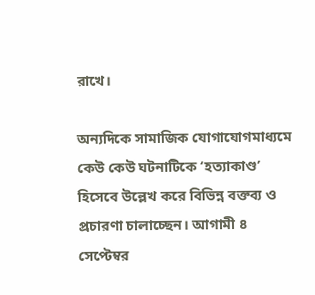রাখে।

অন্যদিকে সামাজিক যোগাযোগমাধ্যমে কেউ কেউ ঘটনাটিকে ‘হত্যাকাণ্ড’ হিসেবে উল্লেখ করে বিভিন্ন বক্তব্য ও প্রচারণা চালাচ্ছেন। আগামী ৪ সেপ্টেম্বর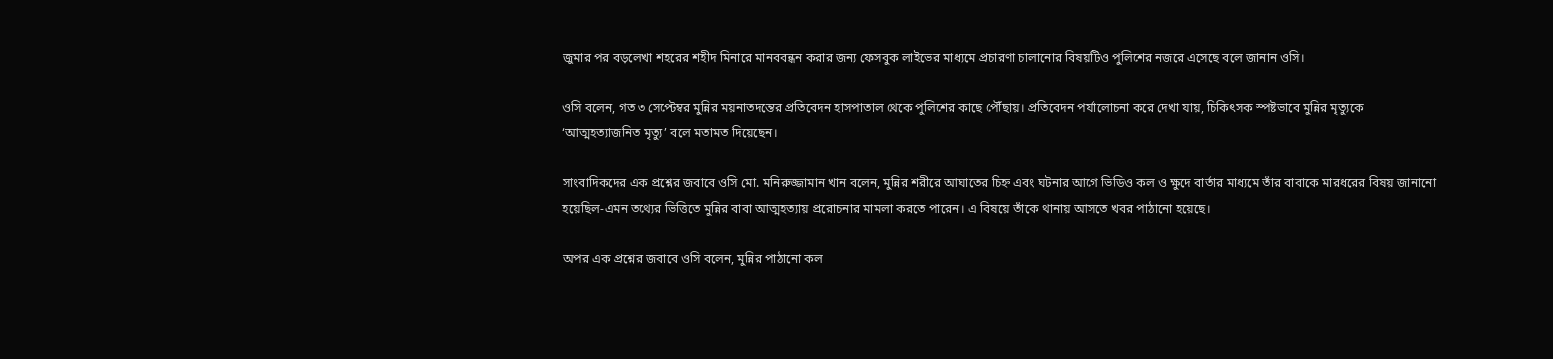জুমার পর বড়লেখা শহরের শহীদ মিনারে মানববন্ধন করার জন্য ফেসবুক লাইভের মাধ্যমে প্রচারণা চালানোর বিষয়টিও পুলিশের নজরে এসেছে বলে জানান ওসি।

ওসি বলেন, গত ৩ সেপ্টেম্বর মুন্নির ময়নাতদন্তের প্রতিবেদন হাসপাতাল থেকে পুলিশের কাছে পৌঁছায়। প্রতিবেদন পর্যালোচনা করে দেখা যায়, চিকিৎসক স্পষ্টভাবে মুন্নির মৃত্যুকে ‘আত্মহত্যাজনিত মৃত্যু’ বলে মতামত দিয়েছেন।

সাংবাদিকদের এক প্রশ্নের জবাবে ওসি মো. মনিরুজ্জামান খান বলেন, মুন্নির শরীরে আঘাতের চিহ্ন এবং ঘটনার আগে ভিডিও কল ও ক্ষুদে বার্তার মাধ্যমে তাঁর বাবাকে মারধরের বিষয় জানানো হয়েছিল-এমন তথ্যের ভিত্তিতে মুন্নির বাবা আত্মহত্যায় প্ররোচনার মামলা করতে পারেন। এ বিষয়ে তাঁকে থানায় আসতে খবর পাঠানো হয়েছে।

অপর এক প্রশ্নের জবাবে ওসি বলেন, মুন্নির পাঠানো কল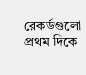রেকর্ডগুলো প্রথম দিকে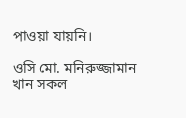পাওয়া যায়নি।

ওসি মো. মনিরুজ্জামান খান সকল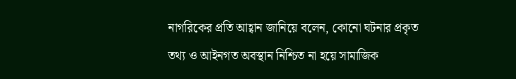নাগরিকের প্রতি আহ্বান জানিয়ে বলেন, কোনো ঘটনার প্রকৃত তথ্য ও আইনগত অবস্থান নিশ্চিত না হয়ে সামাজিক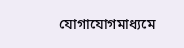যোগাযোগমাধ্যমে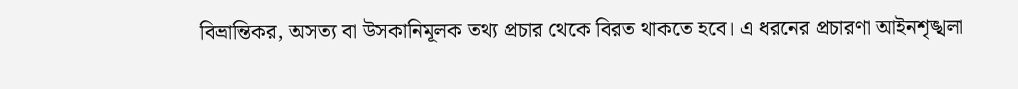বিভ্রান্তিকর, অসত্য বা উসকানিমূলক তথ্য প্রচার থেকে বিরত থাকতে হবে। এ ধরনের প্রচারণা আইনশৃঙ্খলা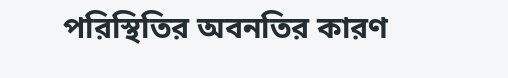পরিস্থিতির অবনতির কারণ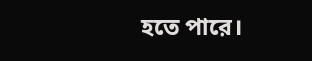হতে পারে।